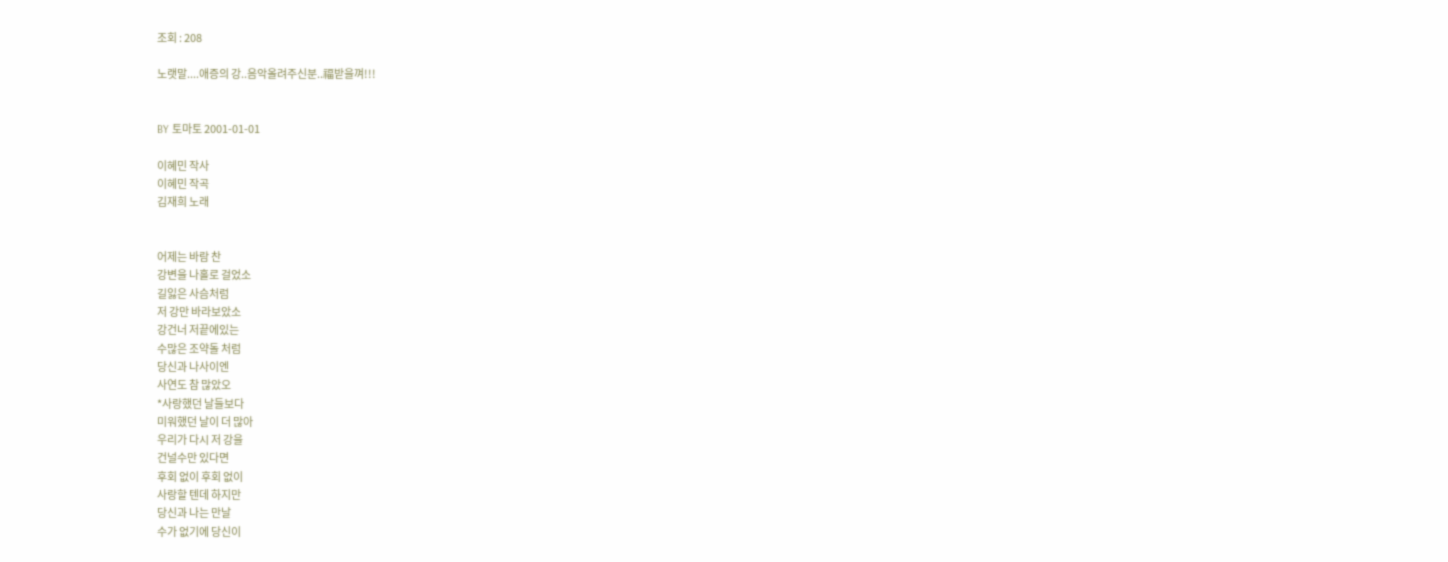조회 : 208

노랫말....애증의 강..음악올려주신분..福받을껴!!!


BY 토마토 2001-01-01

이혜민 작사
이혜민 작곡
김재희 노래


어제는 바람 찬
강변을 나홀로 걸었소
길잃은 사슴처럼
저 강만 바라보았소
강건너 저끝에있는
수많은 조약돌 처럼
당신과 나사이엔
사연도 참 많았오
*사랑했던 날들보다
미워했던 날이 더 많아
우리가 다시 저 강을
건널수만 있다면
후회 없이 후회 없이
사랑할 텐데 하지만
당신과 나는 만날
수가 없기에 당신이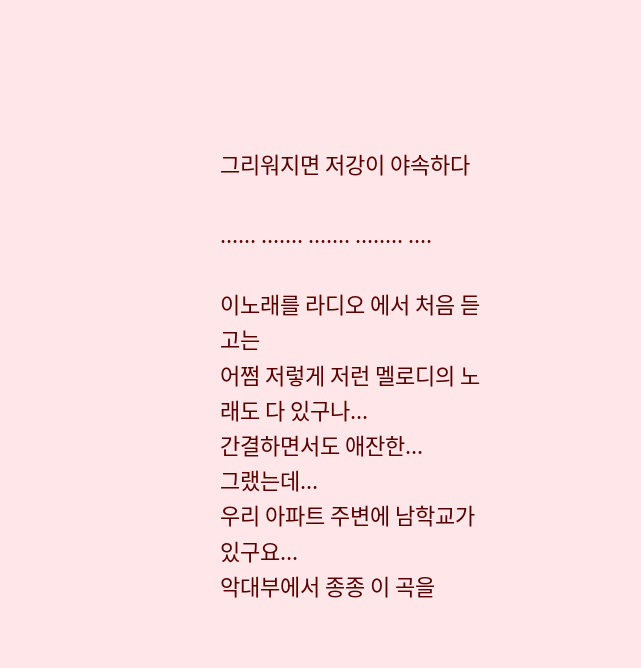그리워지면 저강이 야속하다

...... ....... ....... ........ ....

이노래를 라디오 에서 처음 듣고는
어쩜 저렇게 저런 멜로디의 노래도 다 있구나...
간결하면서도 애잔한...
그랬는데...
우리 아파트 주변에 남학교가 있구요...
악대부에서 종종 이 곡을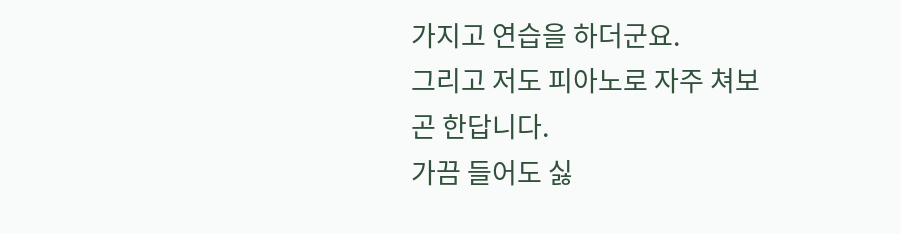가지고 연습을 하더군요.
그리고 저도 피아노로 자주 쳐보곤 한답니다.
가끔 들어도 싫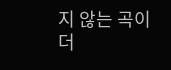지 않는 곡이더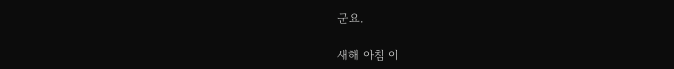군요.

새해 아침 이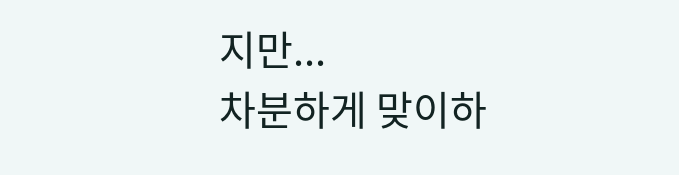지만...
차분하게 맞이하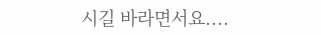시길 바라면서요....